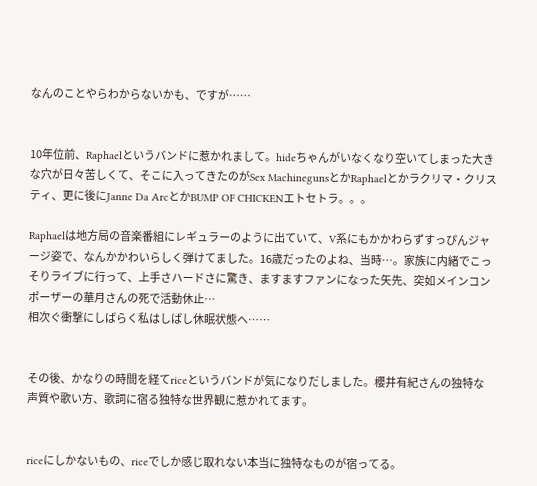なんのことやらわからないかも、ですが……


10年位前、Raphaelというバンドに惹かれまして。hideちゃんがいなくなり空いてしまった大きな穴が日々苦しくて、そこに入ってきたのがSex MachinegunsとかRaphaelとかラクリマ・クリスティ、更に後にJanne Da ArcとかBUMP OF CHICKENエトセトラ。。。

Raphaelは地方局の音楽番組にレギュラーのように出ていて、V系にもかかわらずすっぴんジャージ姿で、なんかかわいらしく弾けてました。16歳だったのよね、当時…。家族に内緒でこっそりライブに行って、上手さハードさに驚き、ますますファンになった矢先、突如メインコンポーザーの華月さんの死で活動休止…
相次ぐ衝撃にしばらく私はしばし休眠状態へ……


その後、かなりの時間を経てriceというバンドが気になりだしました。櫻井有紀さんの独特な声質や歌い方、歌詞に宿る独特な世界観に惹かれてます。


riceにしかないもの、riceでしか感じ取れない本当に独特なものが宿ってる。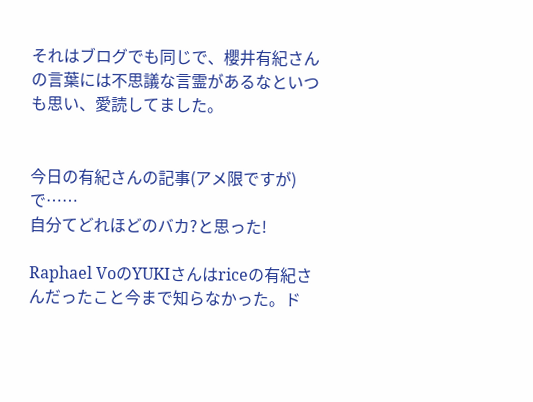それはブログでも同じで、櫻井有紀さんの言葉には不思議な言霊があるなといつも思い、愛読してました。


今日の有紀さんの記事(アメ限ですが)で……
自分てどれほどのバカ?と思った!

Raphael VoのYUKIさんはriceの有紀さんだったこと今まで知らなかった。ド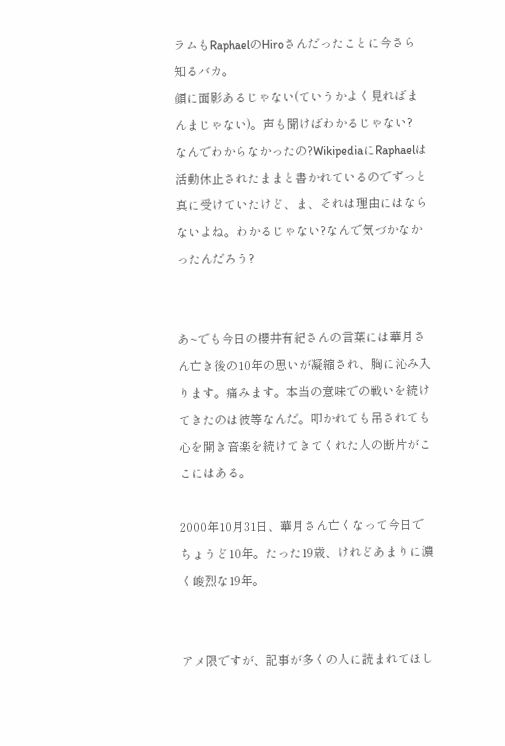ラムもRaphaelのHiroさんだったことに今さら知るバカ。
顔に面影あるじゃない(ていうかよく見ればまんまじゃない)。声も聞けばわかるじゃない?
なんでわからなかったの?WikipediaにRaphaelは活動休止されたままと書かれているのでずっと真に受けていたけど、ま、それは理由にはならないよね。わかるじゃない?なんで気づかなかったんだろう?


あ~でも今日の櫻井有紀さんの言葉には華月さん亡き後の10年の思いが凝縮され、胸に沁み入ります。痛みます。本当の意味での戦いを続けてきたのは彼等なんだ。叩かれても吊されても心を開き音楽を続けてきてくれた人の断片がここにはある。

2000年10月31日、華月さん亡くなって今日でちょうど10年。たった19歳、けれどあまりに濃く峻烈な19年。


アメ限ですが、記事が多くの人に読まれてほし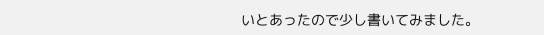いとあったので少し書いてみました。